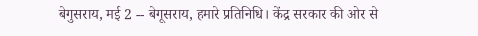बेगुसराय, मई 2 -- बेगूसराय, हमारे प्रतिनिधि। केंद्र सरकार की ओर से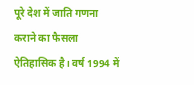पूरे देश में जाति गणना कराने का फैसला ऐतिहासिक है। वर्ष 1994 में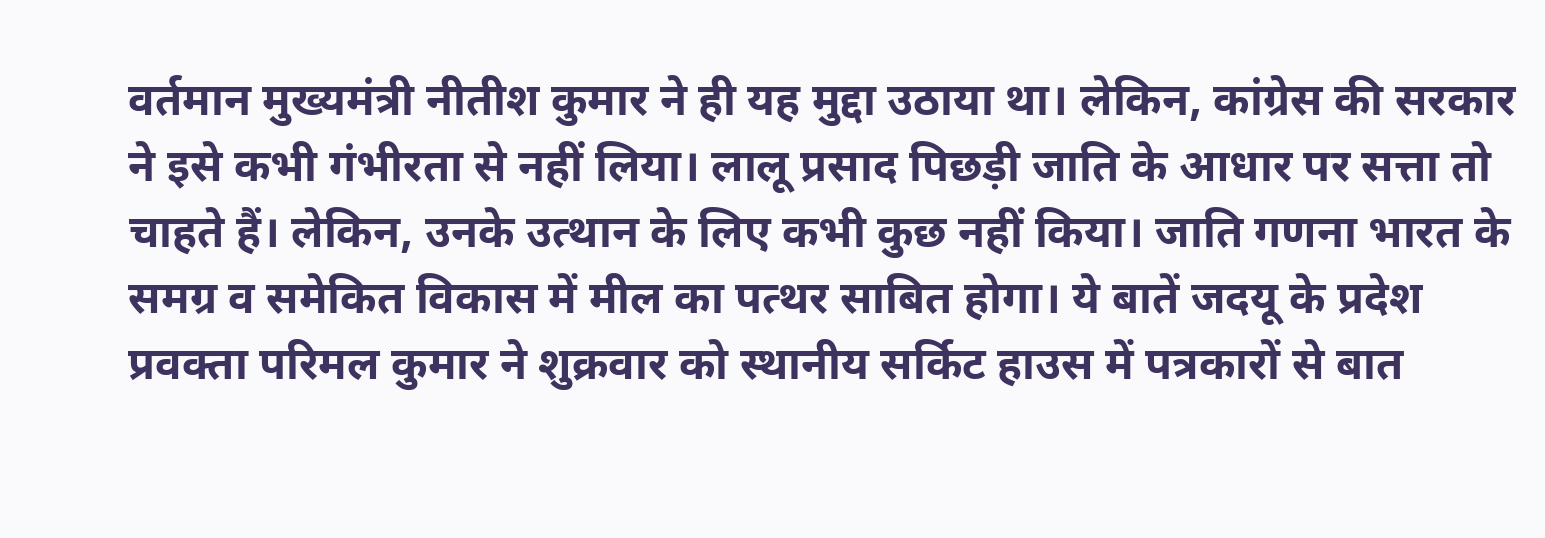वर्तमान मुख्यमंत्री नीतीश कुमार ने ही यह मुद्दा उठाया था। लेकिन, कांग्रेस की सरकार ने इसे कभी गंभीरता से नहीं लिया। लालू प्रसाद पिछड़ी जाति के आधार पर सत्ता तो चाहते हैं। लेकिन, उनके उत्थान के लिए कभी कुछ नहीं किया। जाति गणना भारत के समग्र व समेकित विकास में मील का पत्थर साबित होगा। ये बातें जदयू के प्रदेश प्रवक्ता परिमल कुमार ने शुक्रवार को स्थानीय सर्किट हाउस में पत्रकारों से बात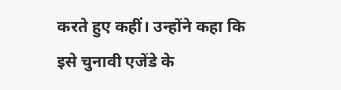करते हुए कहीं। उन्होंने कहा कि इसे चुनावी एजेंडे के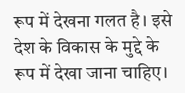रूप में देखना गलत है। इसे देश के विकास के मुद्दे के रूप में देखा जाना चाहिए।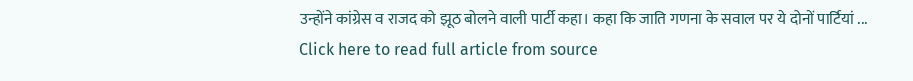उन्होंने कांग्रेस व राजद को झूठ बोलने वाली पार्टी कहा। कहा कि जाति गणना के सवाल पर ये दोनों पार्टियां ...
Click here to read full article from source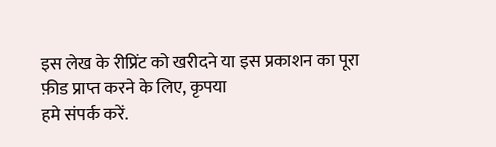इस लेख के रीप्रिंट को खरीदने या इस प्रकाशन का पूरा फ़ीड प्राप्त करने के लिए, कृपया
हमे संपर्क करें.